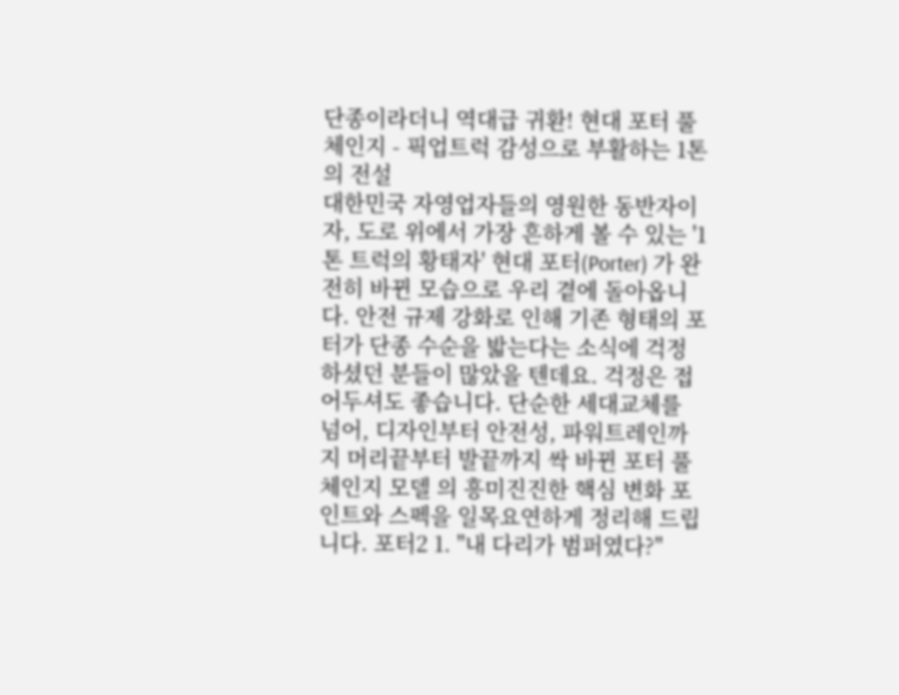단종이라더니 역대급 귀환! 현대 포터 풀체인지 - 픽업트럭 감성으로 부활하는 1톤의 전설
대한민국 자영업자들의 영원한 동반자이자, 도로 위에서 가장 흔하게 볼 수 있는 '1톤 트럭의 황태자' 현대 포터(Porter) 가 완전히 바뀐 모습으로 우리 곁에 돌아옵니다. 안전 규제 강화로 인해 기존 형태의 포터가 단종 수순을 밟는다는 소식에 걱정하셨던 분들이 많았을 텐데요. 걱정은 접어두셔도 좋습니다. 단순한 세대교체를 넘어, 디자인부터 안전성, 파워트레인까지 머리끝부터 발끝까지 싹 바뀐 포터 풀체인지 모델 의 흥미진진한 핵심 변화 포인트와 스펙을 일목요연하게 정리해 드립니다. 포터2 1. "내 다리가 범퍼였다?"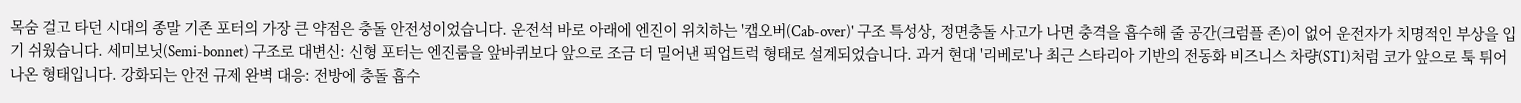목숨 걸고 타던 시대의 종말 기존 포터의 가장 큰 약점은 충돌 안전성이었습니다. 운전석 바로 아래에 엔진이 위치하는 '캡오버(Cab-over)' 구조 특성상, 정면충돌 사고가 나면 충격을 흡수해 줄 공간(크럼플 존)이 없어 운전자가 치명적인 부상을 입기 쉬웠습니다. 세미보닛(Semi-bonnet) 구조로 대변신: 신형 포터는 엔진룸을 앞바퀴보다 앞으로 조금 더 밀어낸 픽업트럭 형태로 설계되었습니다. 과거 현대 '리베로'나 최근 스타리아 기반의 전동화 비즈니스 차량(ST1)처럼 코가 앞으로 툭 튀어나온 형태입니다. 강화되는 안전 규제 완벽 대응: 전방에 충돌 흡수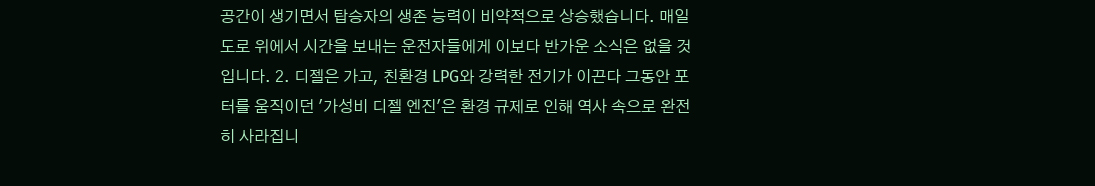공간이 생기면서 탑승자의 생존 능력이 비약적으로 상승했습니다. 매일 도로 위에서 시간을 보내는 운전자들에게 이보다 반가운 소식은 없을 것입니다. 2. 디젤은 가고, 친환경 LPG와 강력한 전기가 이끈다 그동안 포터를 움직이던 '가성비 디젤 엔진'은 환경 규제로 인해 역사 속으로 완전히 사라집니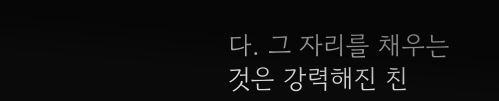다. 그 자리를 채우는 것은 강력해진 친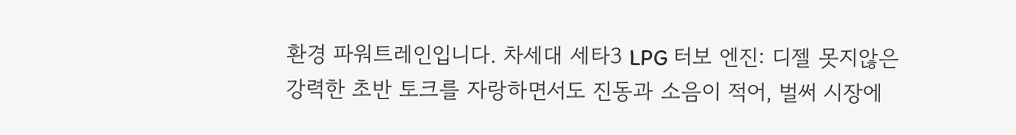환경 파워트레인입니다. 차세대 세타3 LPG 터보 엔진: 디젤 못지않은 강력한 초반 토크를 자랑하면서도 진동과 소음이 적어, 벌써 시장에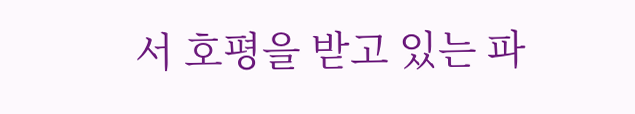서 호평을 받고 있는 파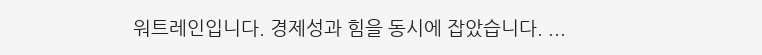워트레인입니다. 경제성과 힘을 동시에 잡았습니다. ...